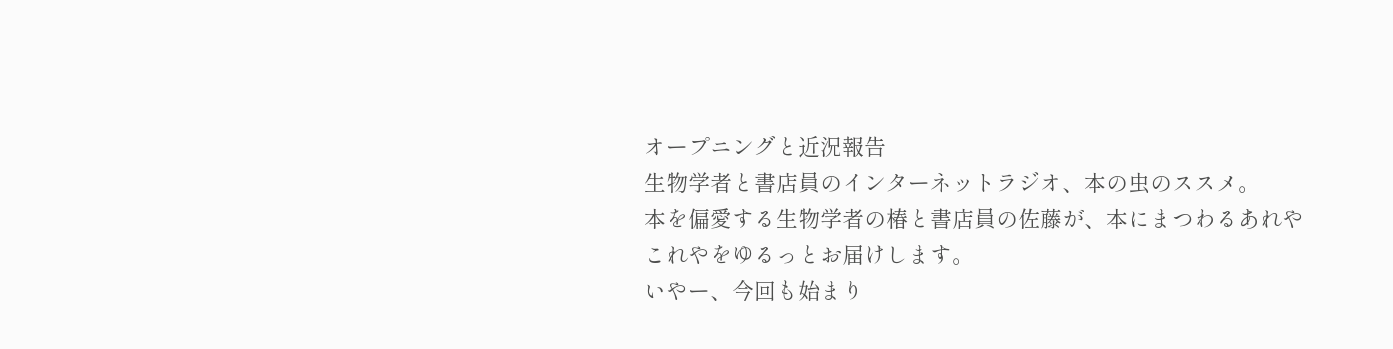オープニングと近況報告
生物学者と書店員のインターネットラジオ、本の虫のススメ。
本を偏愛する生物学者の椿と書店員の佐藤が、本にまつわるあれやこれやをゆるっとお届けします。
いやー、今回も始まり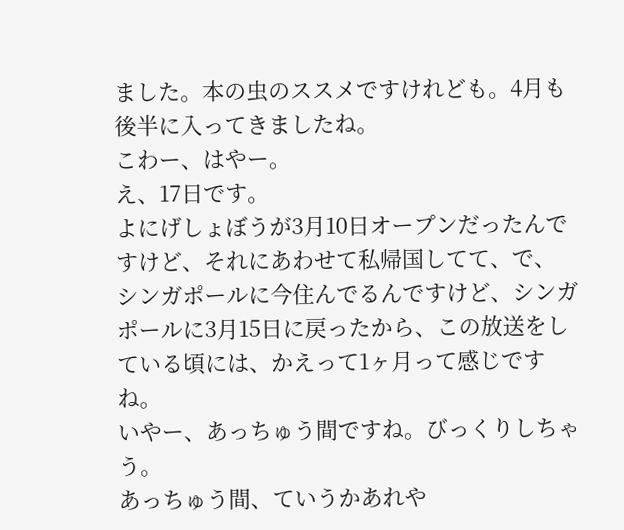ました。本の虫のススメですけれども。4月も後半に入ってきましたね。
こわー、はやー。
え、17日です。
よにげしょぼうが3月10日オープンだったんですけど、それにあわせて私帰国してて、で、
シンガポールに今住んでるんですけど、シンガポールに3月15日に戻ったから、この放送をしている頃には、かえって1ヶ月って感じですね。
いやー、あっちゅう間ですね。びっくりしちゃう。
あっちゅう間、ていうかあれや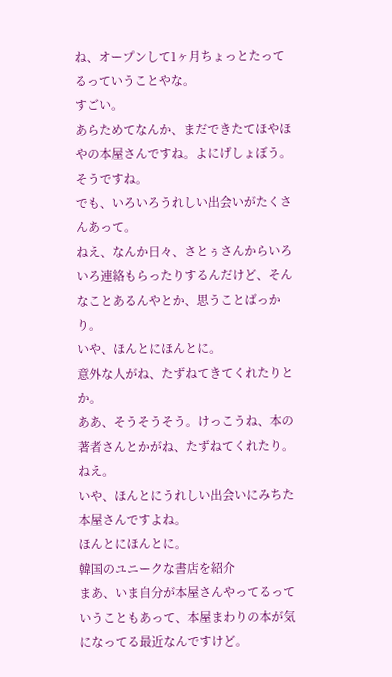ね、オープンして1ヶ月ちょっとたってるっていうことやな。
すごい。
あらためてなんか、まだできたてほやほやの本屋さんですね。よにげしょぼう。
そうですね。
でも、いろいろうれしい出会いがたくさんあって。
ねえ、なんか日々、さとぅさんからいろいろ連絡もらったりするんだけど、そんなことあるんやとか、思うことばっかり。
いや、ほんとにほんとに。
意外な人がね、たずねてきてくれたりとか。
ああ、そうそうそう。けっこうね、本の著者さんとかがね、たずねてくれたり。
ねえ。
いや、ほんとにうれしい出会いにみちた本屋さんですよね。
ほんとにほんとに。
韓国のユニークな書店を紹介
まあ、いま自分が本屋さんやってるっていうこともあって、本屋まわりの本が気になってる最近なんですけど。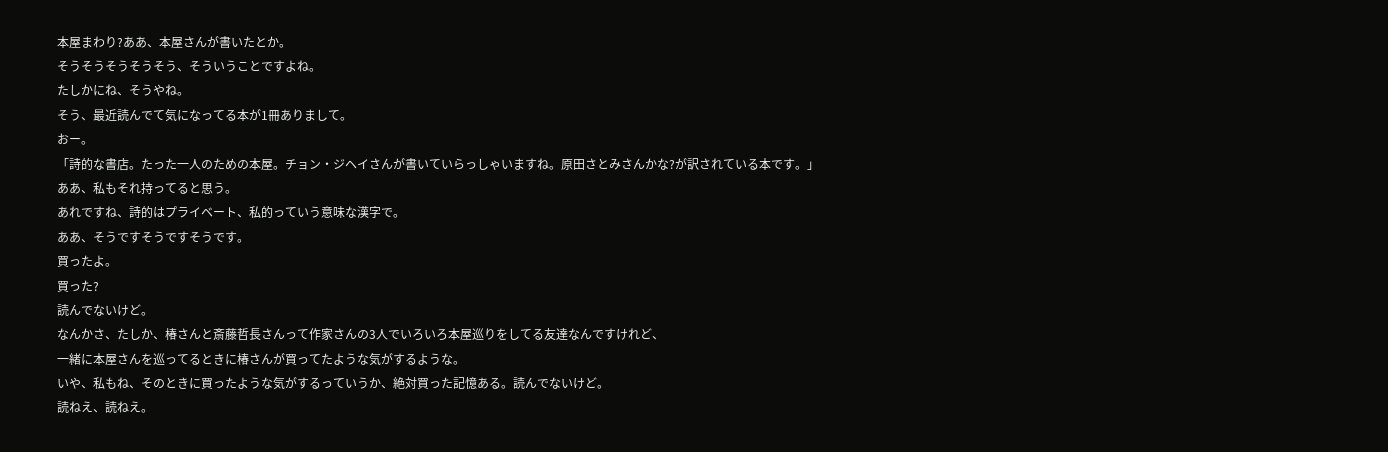本屋まわり?ああ、本屋さんが書いたとか。
そうそうそうそうそう、そういうことですよね。
たしかにね、そうやね。
そう、最近読んでて気になってる本が1冊ありまして。
おー。
「詩的な書店。たった一人のための本屋。チョン・ジヘイさんが書いていらっしゃいますね。原田さとみさんかな?が訳されている本です。」
ああ、私もそれ持ってると思う。
あれですね、詩的はプライベート、私的っていう意味な漢字で。
ああ、そうですそうですそうです。
買ったよ。
買った?
読んでないけど。
なんかさ、たしか、椿さんと斎藤哲長さんって作家さんの3人でいろいろ本屋巡りをしてる友達なんですけれど、
一緒に本屋さんを巡ってるときに椿さんが買ってたような気がするような。
いや、私もね、そのときに買ったような気がするっていうか、絶対買った記憶ある。読んでないけど。
読ねえ、読ねえ。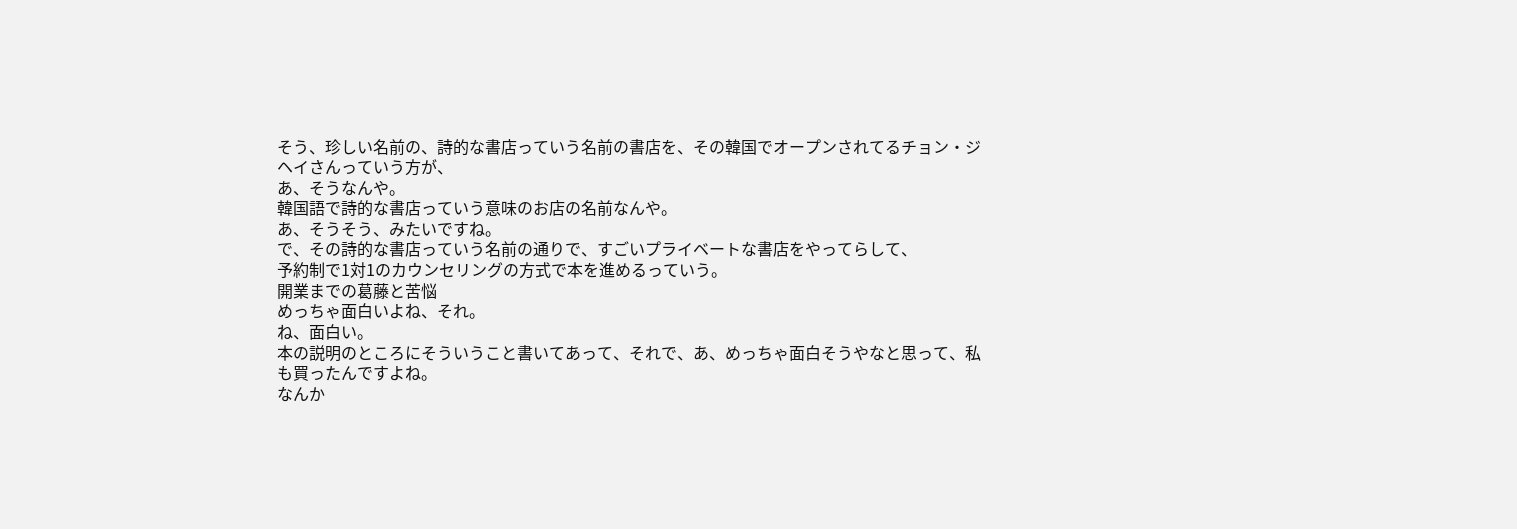そう、珍しい名前の、詩的な書店っていう名前の書店を、その韓国でオープンされてるチョン・ジヘイさんっていう方が、
あ、そうなんや。
韓国語で詩的な書店っていう意味のお店の名前なんや。
あ、そうそう、みたいですね。
で、その詩的な書店っていう名前の通りで、すごいプライベートな書店をやってらして、
予約制で1対1のカウンセリングの方式で本を進めるっていう。
開業までの葛藤と苦悩
めっちゃ面白いよね、それ。
ね、面白い。
本の説明のところにそういうこと書いてあって、それで、あ、めっちゃ面白そうやなと思って、私も買ったんですよね。
なんか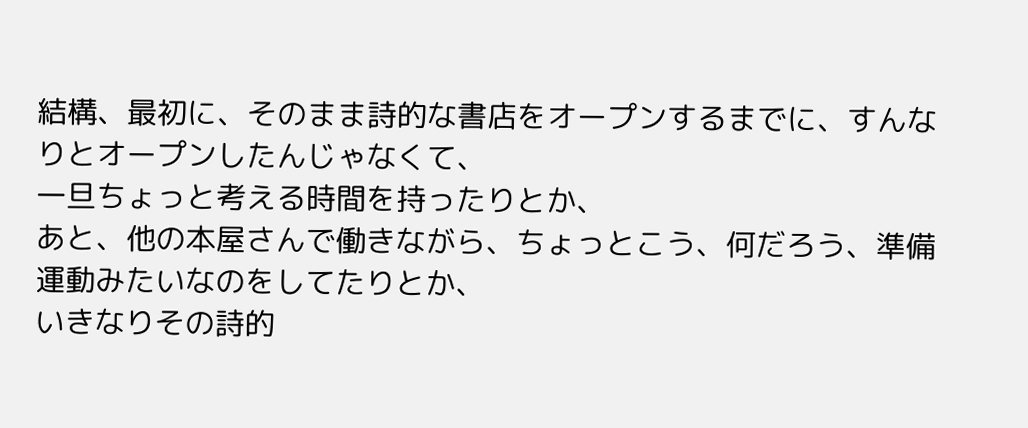結構、最初に、そのまま詩的な書店をオープンするまでに、すんなりとオープンしたんじゃなくて、
一旦ちょっと考える時間を持ったりとか、
あと、他の本屋さんで働きながら、ちょっとこう、何だろう、準備運動みたいなのをしてたりとか、
いきなりその詩的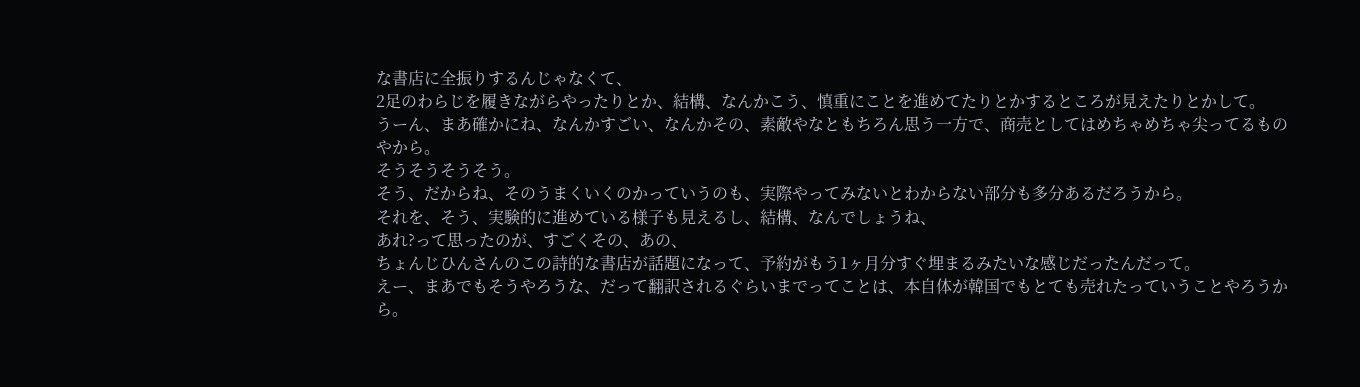な書店に全振りするんじゃなくて、
2足のわらじを履きながらやったりとか、結構、なんかこう、慎重にことを進めてたりとかするところが見えたりとかして。
うーん、まあ確かにね、なんかすごい、なんかその、素敵やなともちろん思う一方で、商売としてはめちゃめちゃ尖ってるものやから。
そうそうそうそう。
そう、だからね、そのうまくいくのかっていうのも、実際やってみないとわからない部分も多分あるだろうから。
それを、そう、実験的に進めている様子も見えるし、結構、なんでしょうね、
あれ?って思ったのが、すごくその、あの、
ちょんじひんさんのこの詩的な書店が話題になって、予約がもう1ヶ月分すぐ埋まるみたいな感じだったんだって。
えー、まあでもそうやろうな、だって翻訳されるぐらいまでってことは、本自体が韓国でもとても売れたっていうことやろうから。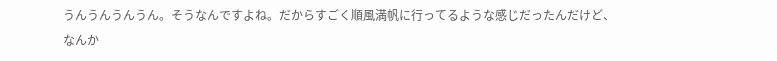うんうんうんうん。そうなんですよね。だからすごく順風満帆に行ってるような感じだったんだけど、
なんか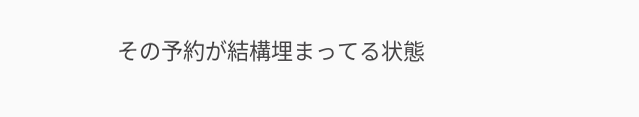その予約が結構埋まってる状態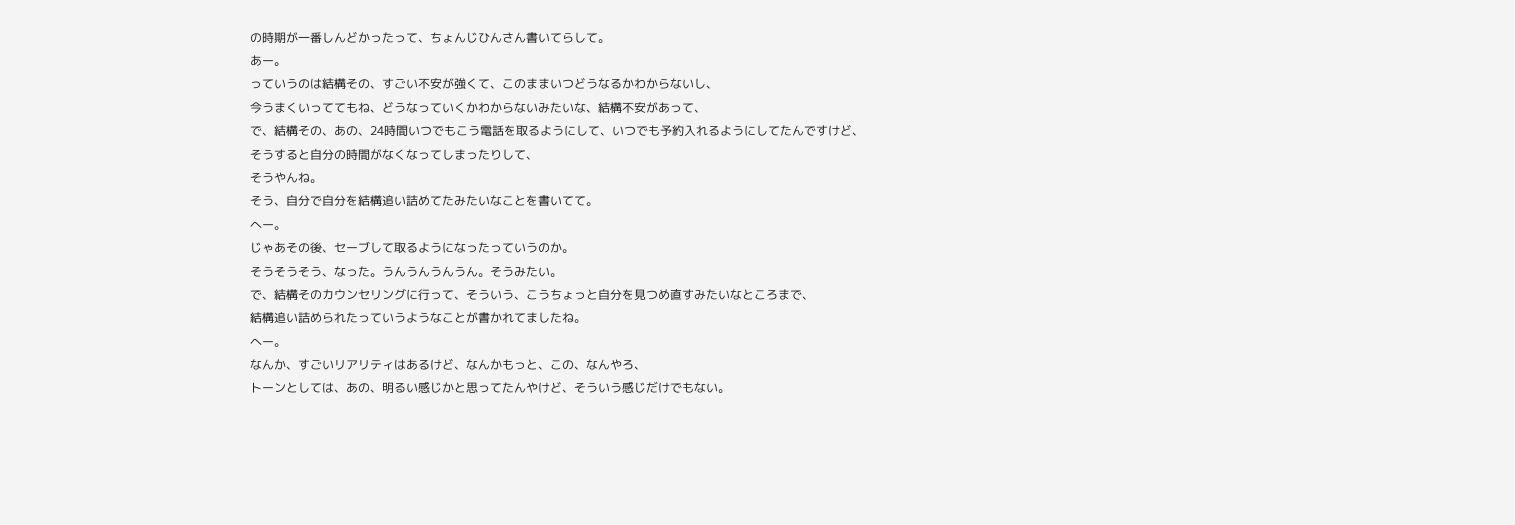の時期が一番しんどかったって、ちょんじひんさん書いてらして。
あー。
っていうのは結構その、すごい不安が強くて、このままいつどうなるかわからないし、
今うまくいっててもね、どうなっていくかわからないみたいな、結構不安があって、
で、結構その、あの、24時間いつでもこう電話を取るようにして、いつでも予約入れるようにしてたんですけど、
そうすると自分の時間がなくなってしまったりして、
そうやんね。
そう、自分で自分を結構追い詰めてたみたいなことを書いてて。
へー。
じゃあその後、セーブして取るようになったっていうのか。
そうそうそう、なった。うんうんうんうん。そうみたい。
で、結構そのカウンセリングに行って、そういう、こうちょっと自分を見つめ直すみたいなところまで、
結構追い詰められたっていうようなことが書かれてましたね。
へー。
なんか、すごいリアリティはあるけど、なんかもっと、この、なんやろ、
トーンとしては、あの、明るい感じかと思ってたんやけど、そういう感じだけでもない。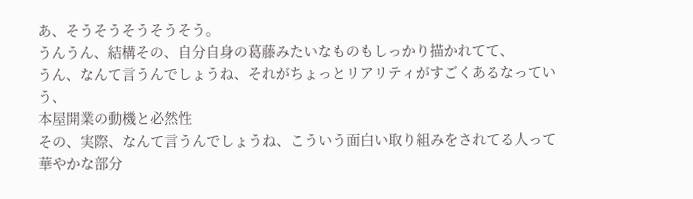あ、そうそうそうそうそう。
うんうん、結構その、自分自身の葛藤みたいなものもしっかり描かれてて、
うん、なんて言うんでしょうね、それがちょっとリアリティがすごくあるなっていう、
本屋開業の動機と必然性
その、実際、なんて言うんでしょうね、こういう面白い取り組みをされてる人って華やかな部分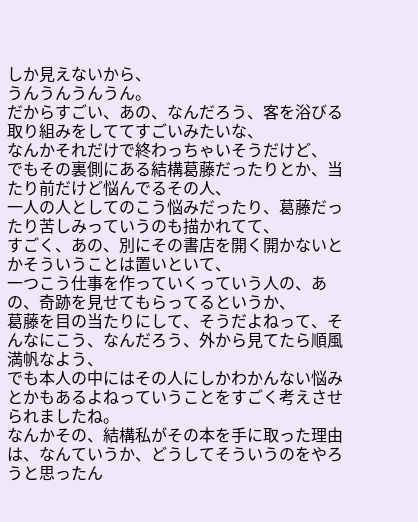しか見えないから、
うんうんうんうん。
だからすごい、あの、なんだろう、客を浴びる取り組みをしててすごいみたいな、
なんかそれだけで終わっちゃいそうだけど、
でもその裏側にある結構葛藤だったりとか、当たり前だけど悩んでるその人、
一人の人としてのこう悩みだったり、葛藤だったり苦しみっていうのも描かれてて、
すごく、あの、別にその書店を開く開かないとかそういうことは置いといて、
一つこう仕事を作っていくっていう人の、あの、奇跡を見せてもらってるというか、
葛藤を目の当たりにして、そうだよねって、そんなにこう、なんだろう、外から見てたら順風満帆なよう、
でも本人の中にはその人にしかわかんない悩みとかもあるよねっていうことをすごく考えさせられましたね。
なんかその、結構私がその本を手に取った理由は、なんていうか、どうしてそういうのをやろうと思ったん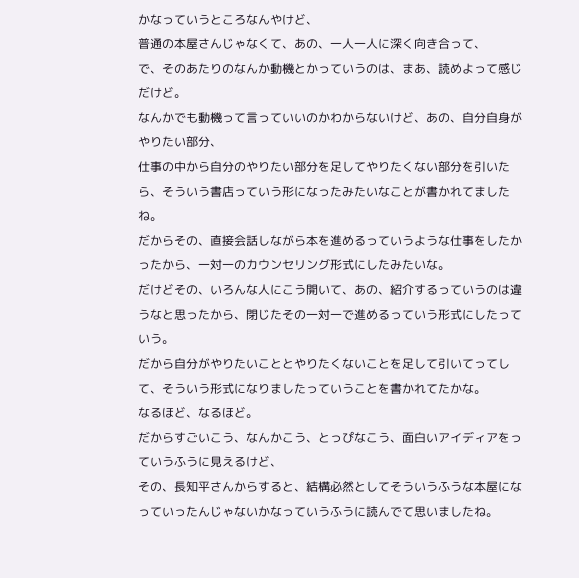かなっていうところなんやけど、
普通の本屋さんじゃなくて、あの、一人一人に深く向き合って、
で、そのあたりのなんか動機とかっていうのは、まあ、読めよって感じだけど。
なんかでも動機って言っていいのかわからないけど、あの、自分自身がやりたい部分、
仕事の中から自分のやりたい部分を足してやりたくない部分を引いたら、そういう書店っていう形になったみたいなことが書かれてましたね。
だからその、直接会話しながら本を進めるっていうような仕事をしたかったから、一対一のカウンセリング形式にしたみたいな。
だけどその、いろんな人にこう開いて、あの、紹介するっていうのは違うなと思ったから、閉じたその一対一で進めるっていう形式にしたっていう。
だから自分がやりたいこととやりたくないことを足して引いてってして、そういう形式になりましたっていうことを書かれてたかな。
なるほど、なるほど。
だからすごいこう、なんかこう、とっぴなこう、面白いアイディアをっていうふうに見えるけど、
その、長知平さんからすると、結構必然としてそういうふうな本屋になっていったんじゃないかなっていうふうに読んでて思いましたね。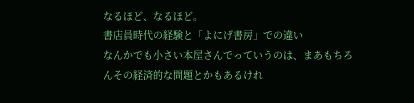なるほど、なるほど。
書店員時代の経験と「よにげ書房」での違い
なんかでも小さい本屋さんでっていうのは、まあもちろんその経済的な問題とかもあるけれ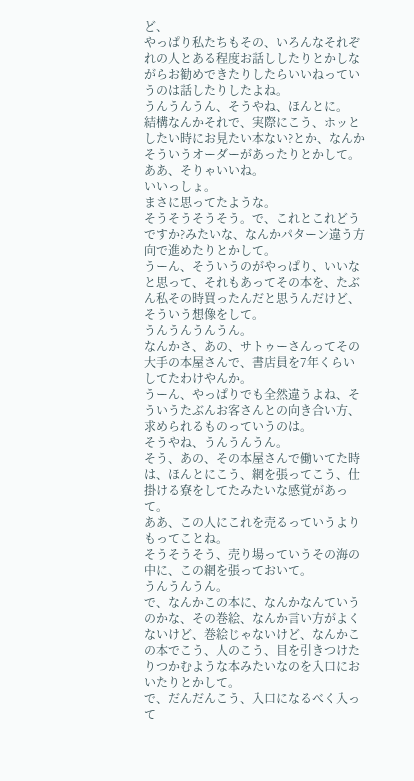ど、
やっぱり私たちもその、いろんなそれぞれの人とある程度お話ししたりとかしながらお勧めできたりしたらいいねっていうのは話したりしたよね。
うんうんうん、そうやね、ほんとに。
結構なんかそれで、実際にこう、ホッとしたい時にお見たい本ない?とか、なんかそういうオーダーがあったりとかして。
ああ、そりゃいいね。
いいっしょ。
まさに思ってたような。
そうそうそうそう。で、これとこれどうですか?みたいな、なんかパターン違う方向で進めたりとかして。
うーん、そういうのがやっぱり、いいなと思って、それもあってその本を、たぶん私その時買ったんだと思うんだけど、そういう想像をして。
うんうんうんうん。
なんかさ、あの、サトゥーさんってその大手の本屋さんで、書店員を7年くらいしてたわけやんか。
うーん、やっぱりでも全然違うよね、そういうたぶんお客さんとの向き合い方、求められるものっていうのは。
そうやね、うんうんうん。
そう、あの、その本屋さんで働いてた時は、ほんとにこう、網を張ってこう、仕掛ける寮をしてたみたいな感覚があって。
ああ、この人にこれを売るっていうよりもってことね。
そうそうそう、売り場っていうその海の中に、この網を張っておいて。
うんうんうん。
で、なんかこの本に、なんかなんていうのかな、その巻絵、なんか言い方がよくないけど、巻絵じゃないけど、なんかこの本でこう、人のこう、目を引きつけたりつかむような本みたいなのを入口においたりとかして。
で、だんだんこう、入口になるべく入って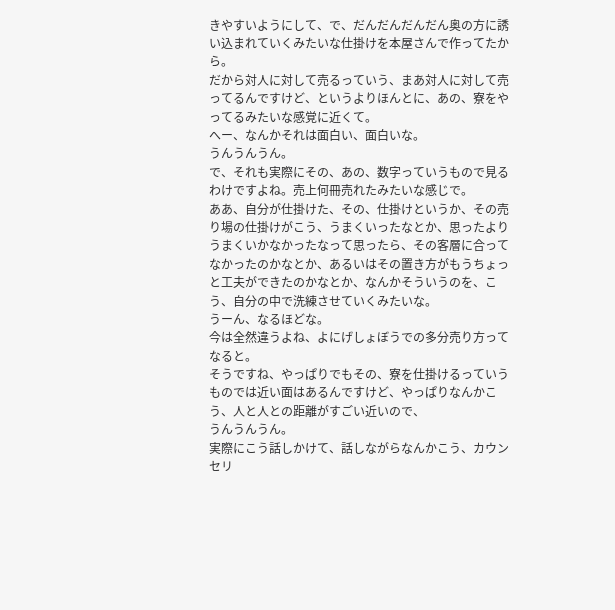きやすいようにして、で、だんだんだんだん奥の方に誘い込まれていくみたいな仕掛けを本屋さんで作ってたから。
だから対人に対して売るっていう、まあ対人に対して売ってるんですけど、というよりほんとに、あの、寮をやってるみたいな感覚に近くて。
へー、なんかそれは面白い、面白いな。
うんうんうん。
で、それも実際にその、あの、数字っていうもので見るわけですよね。売上何冊売れたみたいな感じで。
ああ、自分が仕掛けた、その、仕掛けというか、その売り場の仕掛けがこう、うまくいったなとか、思ったよりうまくいかなかったなって思ったら、その客層に合ってなかったのかなとか、あるいはその置き方がもうちょっと工夫ができたのかなとか、なんかそういうのを、こう、自分の中で洗練させていくみたいな。
うーん、なるほどな。
今は全然違うよね、よにげしょぼうでの多分売り方ってなると。
そうですね、やっぱりでもその、寮を仕掛けるっていうものでは近い面はあるんですけど、やっぱりなんかこう、人と人との距離がすごい近いので、
うんうんうん。
実際にこう話しかけて、話しながらなんかこう、カウンセリ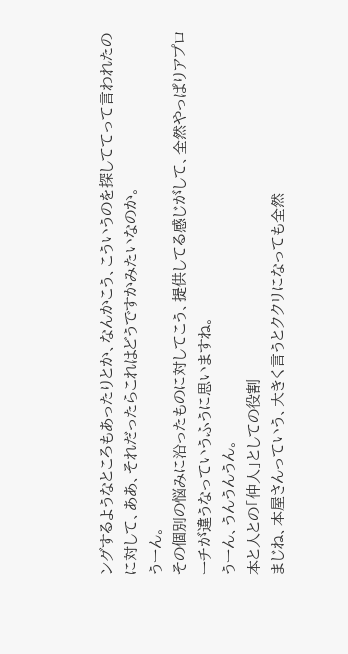ングするようなところもあったりとか、なんかこう、こういうのを探しててって言われたのに対して、ああ、それだったらこれはどうですかみたいなのか。
うーん。
その個別の悩みに沿ったものに対してこう、提供してる感じがして、全然やっぱりアプローチが違うなっていうふうに思いますね。
うーん、うんうんうん。
本と人との「仲人」としての役割
まじね、本屋さんっていう、大きく言うとククリになっても全然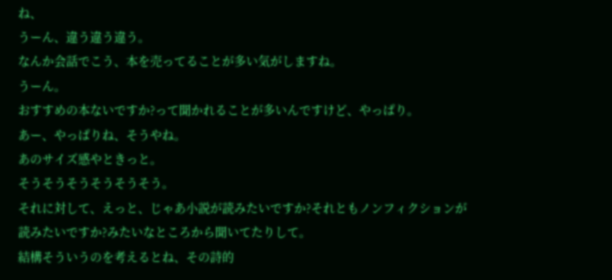ね、
うーん、違う違う違う。
なんか会話でこう、本を売ってることが多い気がしますね。
うーん。
おすすめの本ないですか?って聞かれることが多いんですけど、やっぱり。
あー、やっぱりね、そうやね。
あのサイズ感やときっと。
そうそうそうそうそうそう。
それに対して、えっと、じゃあ小説が読みたいですか?それともノンフィクションが読みたいですか?みたいなところから聞いてたりして。
結構そういうのを考えるとね、その詩的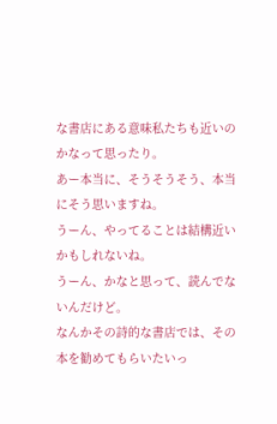な書店にある意味私たちも近いのかなって思ったり。
あー本当に、そうそうそう、本当にそう思いますね。
うーん、やってることは結構近いかもしれないね。
うーん、かなと思って、読んでないんだけど。
なんかその詩的な書店では、その本を勧めてもらいたいっ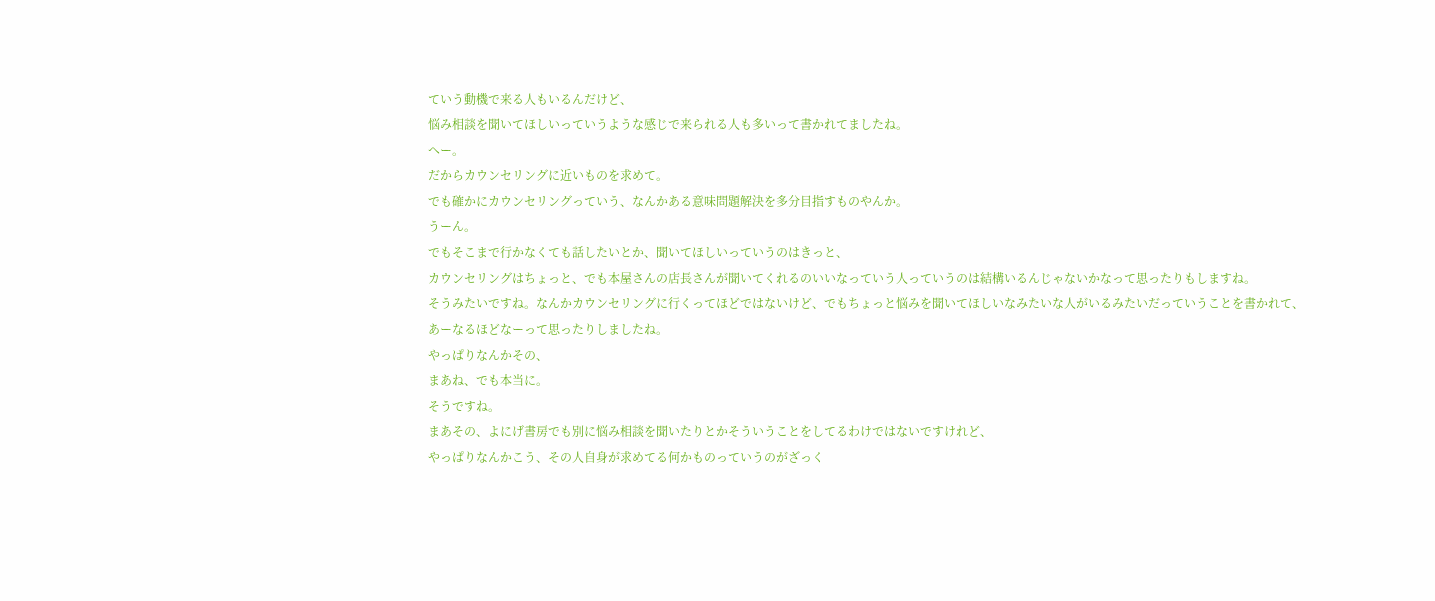ていう動機で来る人もいるんだけど、
悩み相談を聞いてほしいっていうような感じで来られる人も多いって書かれてましたね。
へー。
だからカウンセリングに近いものを求めて。
でも確かにカウンセリングっていう、なんかある意味問題解決を多分目指すものやんか。
うーん。
でもそこまで行かなくても話したいとか、聞いてほしいっていうのはきっと、
カウンセリングはちょっと、でも本屋さんの店長さんが聞いてくれるのいいなっていう人っていうのは結構いるんじゃないかなって思ったりもしますね。
そうみたいですね。なんかカウンセリングに行くってほどではないけど、でもちょっと悩みを聞いてほしいなみたいな人がいるみたいだっていうことを書かれて、
あーなるほどなーって思ったりしましたね。
やっぱりなんかその、
まあね、でも本当に。
そうですね。
まあその、よにげ書房でも別に悩み相談を聞いたりとかそういうことをしてるわけではないですけれど、
やっぱりなんかこう、その人自身が求めてる何かものっていうのがざっく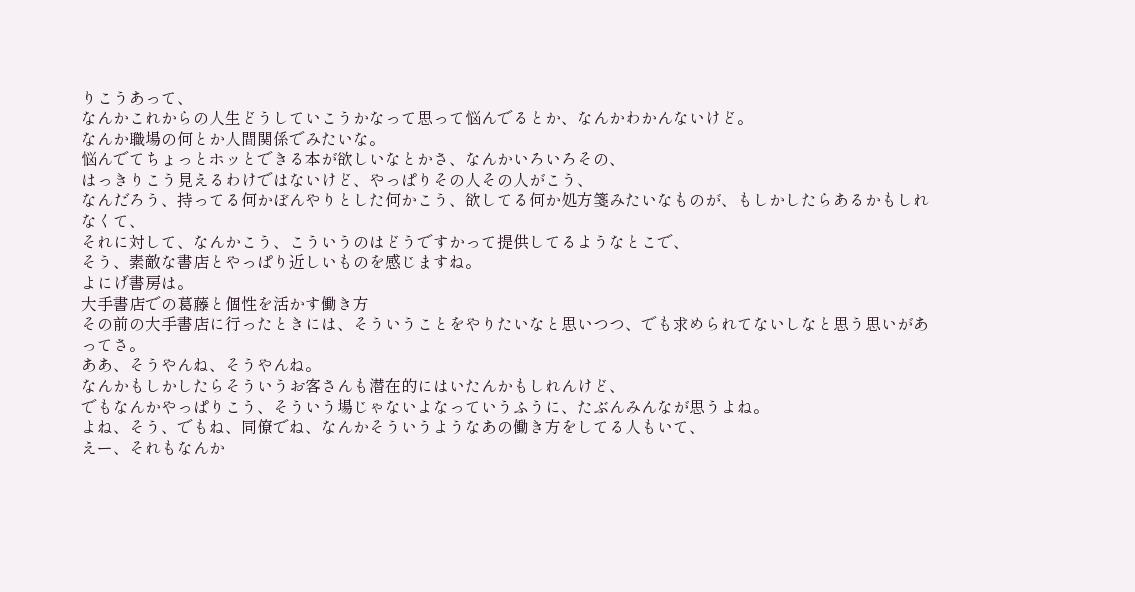りこうあって、
なんかこれからの人生どうしていこうかなって思って悩んでるとか、なんかわかんないけど。
なんか職場の何とか人間関係でみたいな。
悩んでてちょっとホッとできる本が欲しいなとかさ、なんかいろいろその、
はっきりこう見えるわけではないけど、やっぱりその人その人がこう、
なんだろう、持ってる何かぼんやりとした何かこう、欲してる何か処方箋みたいなものが、もしかしたらあるかもしれなくて、
それに対して、なんかこう、こういうのはどうですかって提供してるようなとこで、
そう、素敵な書店とやっぱり近しいものを感じますね。
よにげ書房は。
大手書店での葛藤と個性を活かす働き方
その前の大手書店に行ったときには、そういうことをやりたいなと思いつつ、でも求められてないしなと思う思いがあってさ。
ああ、そうやんね、そうやんね。
なんかもしかしたらそういうお客さんも潜在的にはいたんかもしれんけど、
でもなんかやっぱりこう、そういう場じゃないよなっていうふうに、たぶんみんなが思うよね。
よね、そう、でもね、同僚でね、なんかそういうようなあの働き方をしてる人もいて、
えー、それもなんか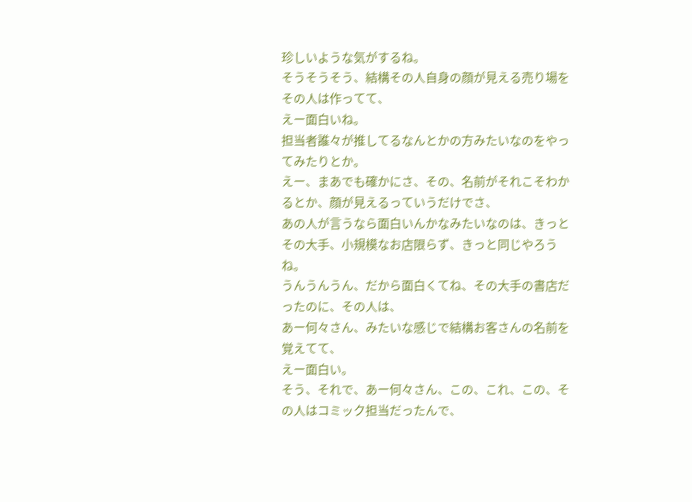珍しいような気がするね。
そうそうそう、結構その人自身の顔が見える売り場をその人は作ってて、
えー面白いね。
担当者誰々が推してるなんとかの方みたいなのをやってみたりとか。
えー、まあでも確かにさ、その、名前がそれこそわかるとか、顔が見えるっていうだけでさ、
あの人が言うなら面白いんかなみたいなのは、きっとその大手、小規模なお店限らず、きっと同じやろうね。
うんうんうん、だから面白くてね、その大手の書店だったのに、その人は、
あー何々さん、みたいな感じで結構お客さんの名前を覚えてて、
えー面白い。
そう、それで、あー何々さん、この、これ、この、その人はコミック担当だったんで、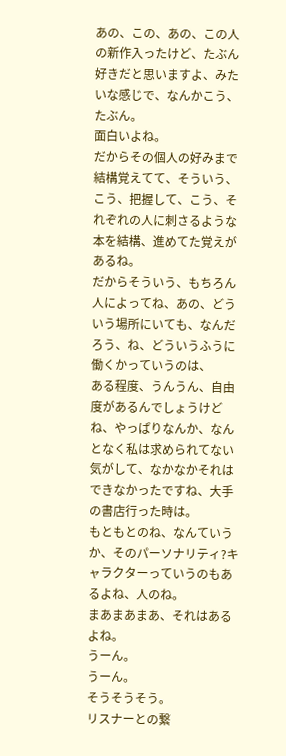あの、この、あの、この人の新作入ったけど、たぶん好きだと思いますよ、みたいな感じで、なんかこう、たぶん。
面白いよね。
だからその個人の好みまで結構覚えてて、そういう、こう、把握して、こう、それぞれの人に刺さるような本を結構、進めてた覚えがあるね。
だからそういう、もちろん人によってね、あの、どういう場所にいても、なんだろう、ね、どういうふうに働くかっていうのは、
ある程度、うんうん、自由度があるんでしょうけどね、やっぱりなんか、なんとなく私は求められてない気がして、なかなかそれはできなかったですね、大手の書店行った時は。
もともとのね、なんていうか、そのパーソナリティ?キャラクターっていうのもあるよね、人のね。
まあまあまあ、それはあるよね。
うーん。
うーん。
そうそうそう。
リスナーとの繋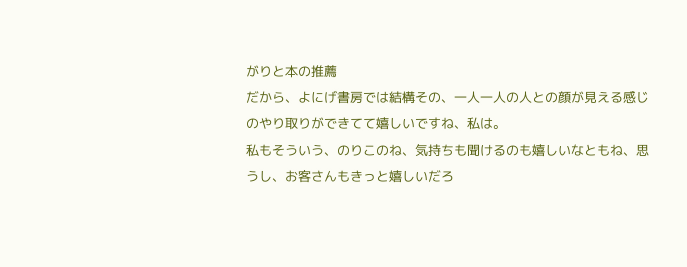がりと本の推薦
だから、よにげ書房では結構その、一人一人の人との顔が見える感じのやり取りができてて嬉しいですね、私は。
私もそういう、のりこのね、気持ちも聞けるのも嬉しいなともね、思うし、お客さんもきっと嬉しいだろ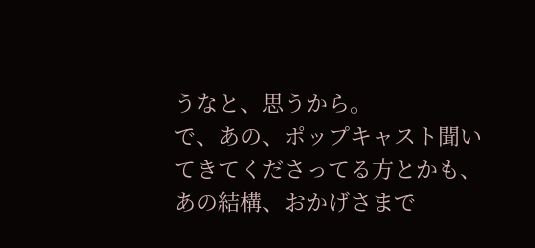うなと、思うから。
で、あの、ポップキャスト聞いてきてくださってる方とかも、あの結構、おかげさまで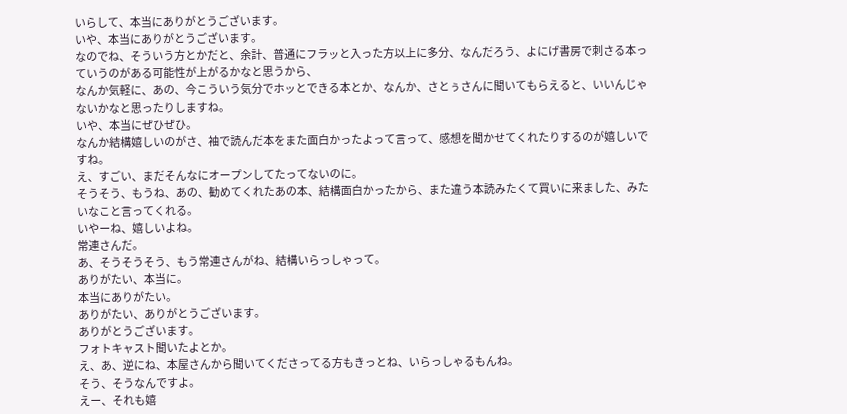いらして、本当にありがとうございます。
いや、本当にありがとうございます。
なのでね、そういう方とかだと、余計、普通にフラッと入った方以上に多分、なんだろう、よにげ書房で刺さる本っていうのがある可能性が上がるかなと思うから、
なんか気軽に、あの、今こういう気分でホッとできる本とか、なんか、さとぅさんに聞いてもらえると、いいんじゃないかなと思ったりしますね。
いや、本当にぜひぜひ。
なんか結構嬉しいのがさ、袖で読んだ本をまた面白かったよって言って、感想を聞かせてくれたりするのが嬉しいですね。
え、すごい、まだそんなにオープンしてたってないのに。
そうそう、もうね、あの、勧めてくれたあの本、結構面白かったから、また違う本読みたくて買いに来ました、みたいなこと言ってくれる。
いやーね、嬉しいよね。
常連さんだ。
あ、そうそうそう、もう常連さんがね、結構いらっしゃって。
ありがたい、本当に。
本当にありがたい。
ありがたい、ありがとうございます。
ありがとうございます。
フォトキャスト聞いたよとか。
え、あ、逆にね、本屋さんから聞いてくださってる方もきっとね、いらっしゃるもんね。
そう、そうなんですよ。
えー、それも嬉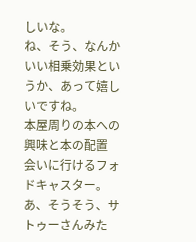しいな。
ね、そう、なんかいい相乗効果というか、あって嬉しいですね。
本屋周りの本への興味と本の配置
会いに行けるフォドキャスター。
あ、そうそう、サトゥーさんみた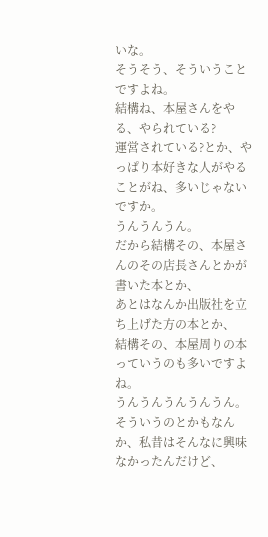いな。
そうそう、そういうことですよね。
結構ね、本屋さんをやる、やられている?
運営されている?とか、やっぱり本好きな人がやることがね、多いじゃないですか。
うんうんうん。
だから結構その、本屋さんのその店長さんとかが書いた本とか、
あとはなんか出版社を立ち上げた方の本とか、
結構その、本屋周りの本っていうのも多いですよね。
うんうんうんうんうん。
そういうのとかもなんか、私昔はそんなに興味なかったんだけど、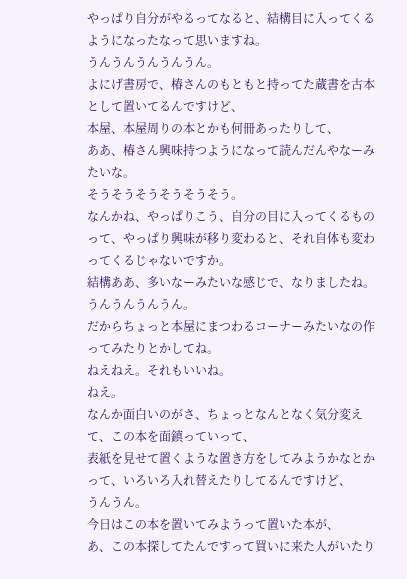やっぱり自分がやるってなると、結構目に入ってくるようになったなって思いますね。
うんうんうんうんうん。
よにげ書房で、椿さんのもともと持ってた蔵書を古本として置いてるんですけど、
本屋、本屋周りの本とかも何冊あったりして、
ああ、椿さん興味持つようになって読んだんやなーみたいな。
そうそうそうそうそうそう。
なんかね、やっぱりこう、自分の目に入ってくるものって、やっぱり興味が移り変わると、それ自体も変わってくるじゃないですか。
結構ああ、多いなーみたいな感じで、なりましたね。
うんうんうんうん。
だからちょっと本屋にまつわるコーナーみたいなの作ってみたりとかしてね。
ねえねえ。それもいいね。
ねえ。
なんか面白いのがさ、ちょっとなんとなく気分変えて、この本を面鎮っていって、
表紙を見せて置くような置き方をしてみようかなとかって、いろいろ入れ替えたりしてるんですけど、
うんうん。
今日はこの本を置いてみようって置いた本が、
あ、この本探してたんですって買いに来た人がいたり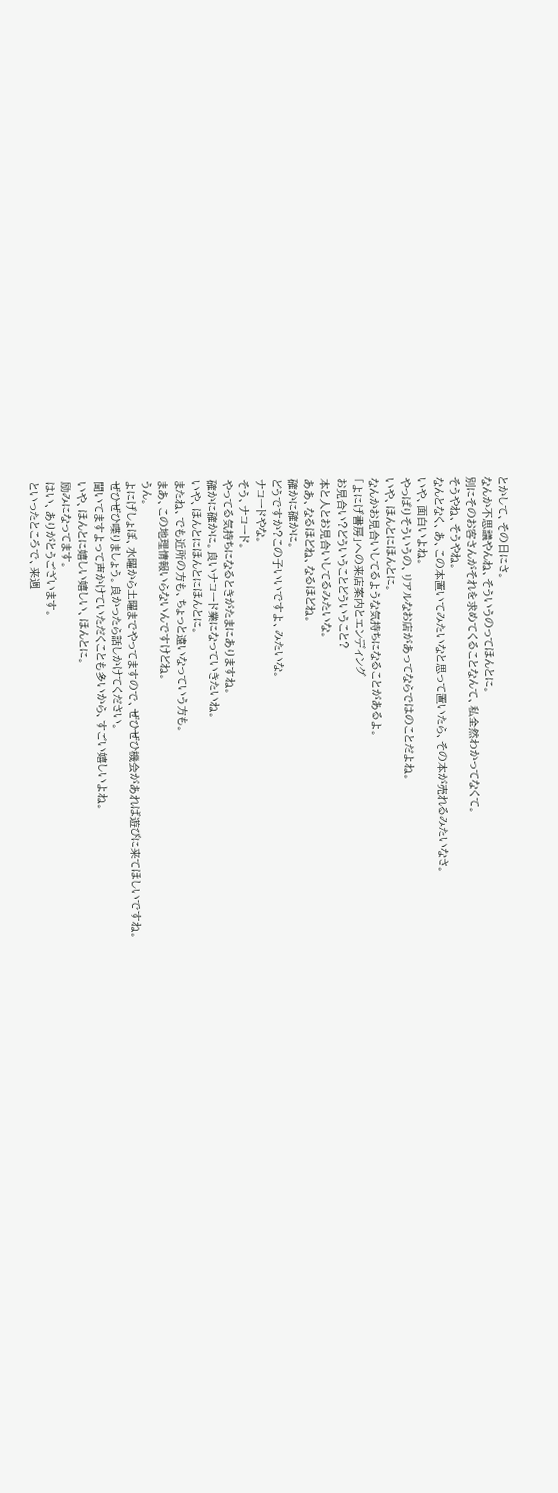とかして、その日にさ。
なんか不思議やんね、そういうのってほんとに。
別にそのお客さんがそれを求めてくることなんて、私全然わかってなくて。
そうやね、そうやね。
なんとなく、あ、この本置いてみたいなと思って置いたら、その本が売れるみたいなさ。
いや、面白いよね。
やっぱりそういうの、リアルなお店があってならではのことだよね。
いや、ほんとにほんとに。
なんかお見合いしてるような気持ちになることがあるよ。
「よにげ書房」への来店案内とエンディング
お見合い?どういうことどういうこと?
本と人とお見合いしてるみたいな。
ああ、なるほどね、なるほどね。
確かに確かに。
どうですか?この子いいですよ、みたいな。
ナコードやな。
そう、ナコード。
やってる気持ちになるときがたまにありますね。
確かに確かに。良いナコード業になっていきたいね。
いや、ほんとにほんとにほんとに。
またね、でも近所の方も、ちょっと遠いなっていう方も。
まあ、この地理情報いらないんですけどね。
うん。
よにげしょぼ、水曜から土曜までやってますので、ぜひぜひ機会があれば遊びに来てほしいですね。
ぜひぜひ喋りましょう。良かったら話しかけてください。
聞いてますよって声かけていただくことも多いから、すごい嬉しいよね。
いや、ほんとに嬉しい嬉しい、ほんとに。
励みになってます。
はい、ありがとうございます。
といったところで、来週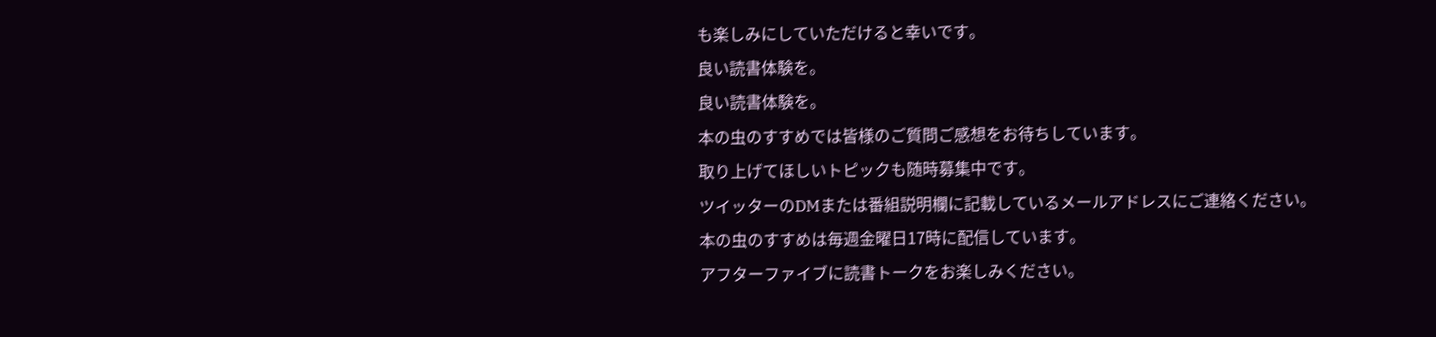も楽しみにしていただけると幸いです。
良い読書体験を。
良い読書体験を。
本の虫のすすめでは皆様のご質問ご感想をお待ちしています。
取り上げてほしいトピックも随時募集中です。
ツイッターのDMまたは番組説明欄に記載しているメールアドレスにご連絡ください。
本の虫のすすめは毎週金曜日17時に配信しています。
アフターファイブに読書トークをお楽しみください。